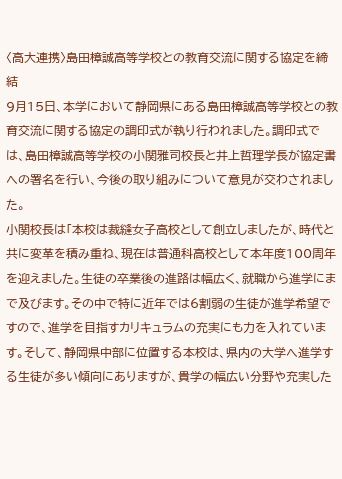〈高大連携〉島田樟誠高等学校との教育交流に関する協定を締結
9月15日、本学において静岡県にある島田樟誠高等学校との教育交流に関する協定の調印式が執り行われました。調印式では、島田樟誠高等学校の小関雅司校長と井上哲理学長が協定書への署名を行い、今後の取り組みについて意見が交わされました。
小関校長は「本校は裁縫女子高校として創立しましたが、時代と共に変革を積み重ね、現在は普通科高校として本年度100周年を迎えました。生徒の卒業後の進路は幅広く、就職から進学にまで及びます。その中で特に近年では6割弱の生徒が進学希望ですので、進学を目指すカリキュラムの充実にも力を入れています。そして、静岡県中部に位置する本校は、県内の大学へ進学する生徒が多い傾向にありますが、貴学の幅広い分野や充実した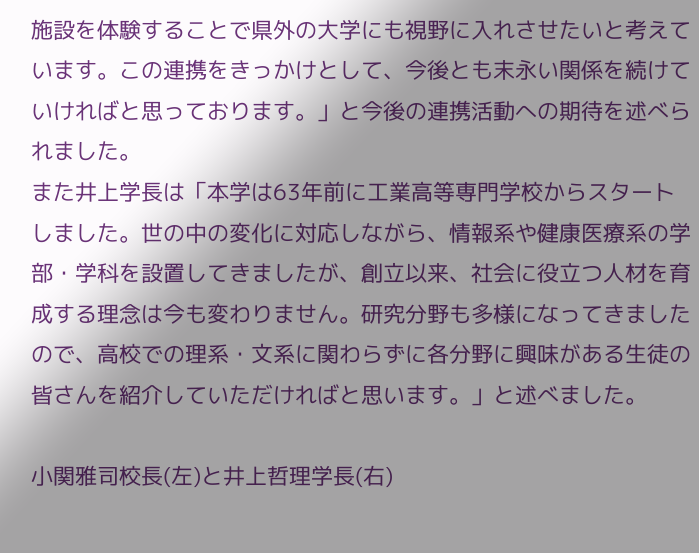施設を体験することで県外の大学にも視野に入れさせたいと考えています。この連携をきっかけとして、今後とも末永い関係を続けていければと思っております。」と今後の連携活動への期待を述べられました。
また井上学長は「本学は63年前に工業高等専門学校からスタートしました。世の中の変化に対応しながら、情報系や健康医療系の学部・学科を設置してきましたが、創立以来、社会に役立つ人材を育成する理念は今も変わりません。研究分野も多様になってきましたので、高校での理系・文系に関わらずに各分野に興味がある生徒の皆さんを紹介していただければと思います。」と述べました。

小関雅司校長(左)と井上哲理学長(右)